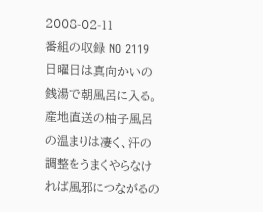2008-02-11
番組の収録 NO 2119
日曜日は真向かいの銭湯で朝風呂に入る。産地直送の柚子風呂の温まりは凄く、汗の調整をうまくやらなければ風邪につながるの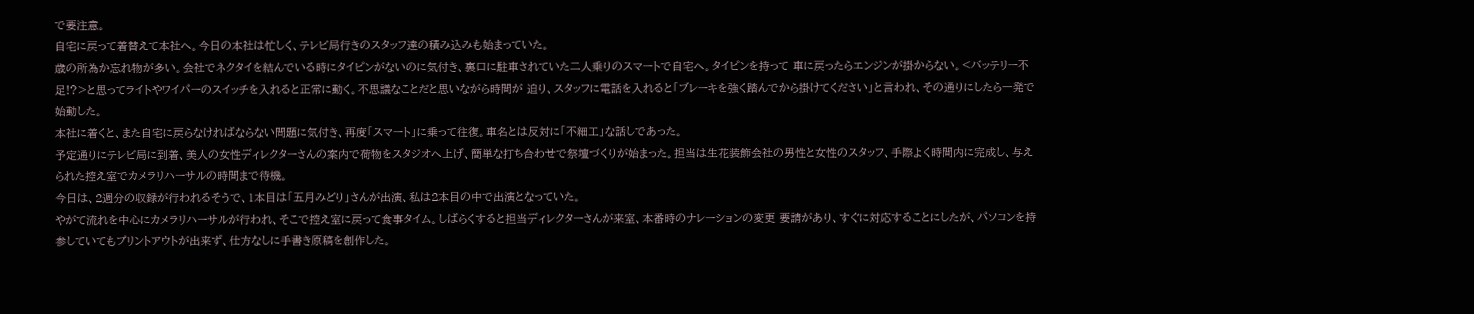で要注意。
自宅に戻って着替えて本社へ。今日の本社は忙しく、テレビ局行きのスタッフ達の積み込みも始まっていた。
歳の所為か忘れ物が多い。会社でネクタイを結んでいる時にタイピンがないのに気付き、裏口に駐車されていた二人乗りのスマートで自宅へ。タイピンを持って 車に戻ったらエンジンが掛からない。<バッテリー不足!?>と思ってライトやワイパーのスイッチを入れると正常に動く。不思議なことだと思いながら時間が 迫り、スタッフに電話を入れると「ブレーキを強く踏んでから掛けてください」と言われ、その通りにしたら一発で始動した。
本社に着くと、また自宅に戻らなければならない問題に気付き、再度「スマート」に乗って往復。車名とは反対に「不細工」な話しであった。
予定通りにテレビ局に到着、美人の女性ディレクターさんの案内で荷物をスタジオへ上げ、簡単な打ち合わせで祭壇づくりが始まった。担当は生花装飾会社の男性と女性のスタッフ、手際よく時間内に完成し、与えられた控え室でカメラリハーサルの時間まで待機。
今日は、2週分の収録が行われるそうで、1本目は「五月みどり」さんが出演、私は2本目の中で出演となっていた。
やがて流れを中心にカメラリハーサルが行われ、そこで控え室に戻って食事タイム。しばらくすると担当ディレクターさんが来室、本番時のナレーションの変更 要請があり、すぐに対応することにしたが、パソコンを持参していてもプリントアウトが出来ず、仕方なしに手書き原稿を創作した。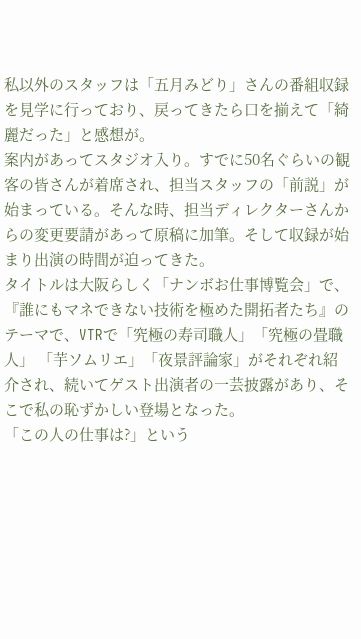私以外のスタッフは「五月みどり」さんの番組収録を見学に行っており、戻ってきたら口を揃えて「綺麗だった」と感想が。
案内があってスタジオ入り。すでに50名ぐらいの観客の皆さんが着席され、担当スタッフの「前説」が始まっている。そんな時、担当ディレクターさんからの変更要請があって原稿に加筆。そして収録が始まり出演の時間が迫ってきた。
タイトルは大阪らしく「ナンボお仕事博覧会」で、『誰にもマネできない技術を極めた開拓者たち』のテーマで、VTRで「究極の寿司職人」「究極の畳職人」 「芋ソムリエ」「夜景評論家」がそれぞれ紹介され、続いてゲスト出演者の一芸披露があり、そこで私の恥ずかしい登場となった。
「この人の仕事は?」という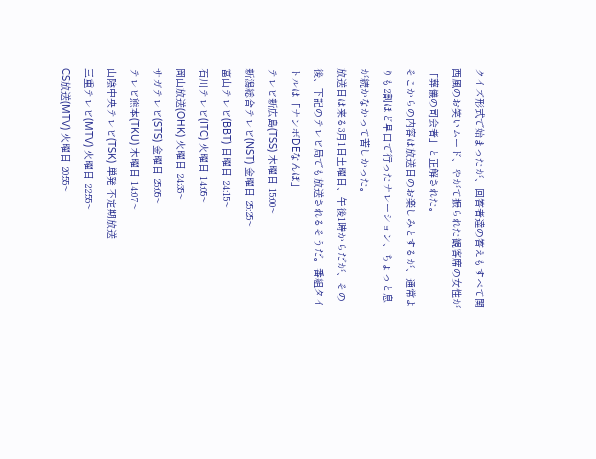クイズ形式で始まったが、回答者達の答えもすべて関西風のお笑いムード、やがて振られた観客席の女性が「葬儀の司会者」と正解された。
そこからの内容は放送日のお楽しみとするが、通常よりも2割ほど早口で行ったナレーション、ちょっと息が続かなかって苦しかった。
放送日は来る3月1日土曜日、午後1時からだが、その後、下記のテレビ局でも放送されるそうだ。番組タイトルは「ナンボDEなんぼ」
テレビ新広島(TSS) 木曜日 15:00~
新潟総合テレビ(NST) 金曜日 25:25~
富山テレビ(BBT) 日曜日 24:15~
石川テレビ(ITC) 火曜日 14:05~
岡山放送(OHK) 火曜日 24:35~
サガテレビ(STS) 金曜日 25:05~
テレビ熊本(TKU) 木曜日 14:07~
山陰中央テレビ(TSK) 単発 不定期放送
三重テレビ(MTV) 火曜日 22:55~
CS放送(MTV) 火曜日 20:55~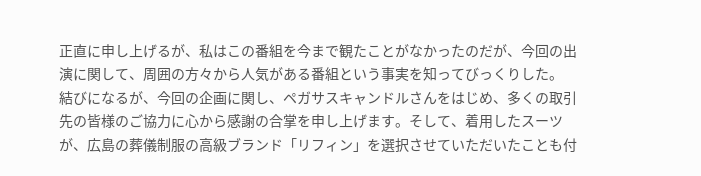正直に申し上げるが、私はこの番組を今まで観たことがなかったのだが、今回の出演に関して、周囲の方々から人気がある番組という事実を知ってびっくりした。
結びになるが、今回の企画に関し、ペガサスキャンドルさんをはじめ、多くの取引先の皆様のご協力に心から感謝の合掌を申し上げます。そして、着用したスーツが、広島の葬儀制服の高級ブランド「リフィン」を選択させていただいたことも付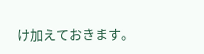け加えておきます。